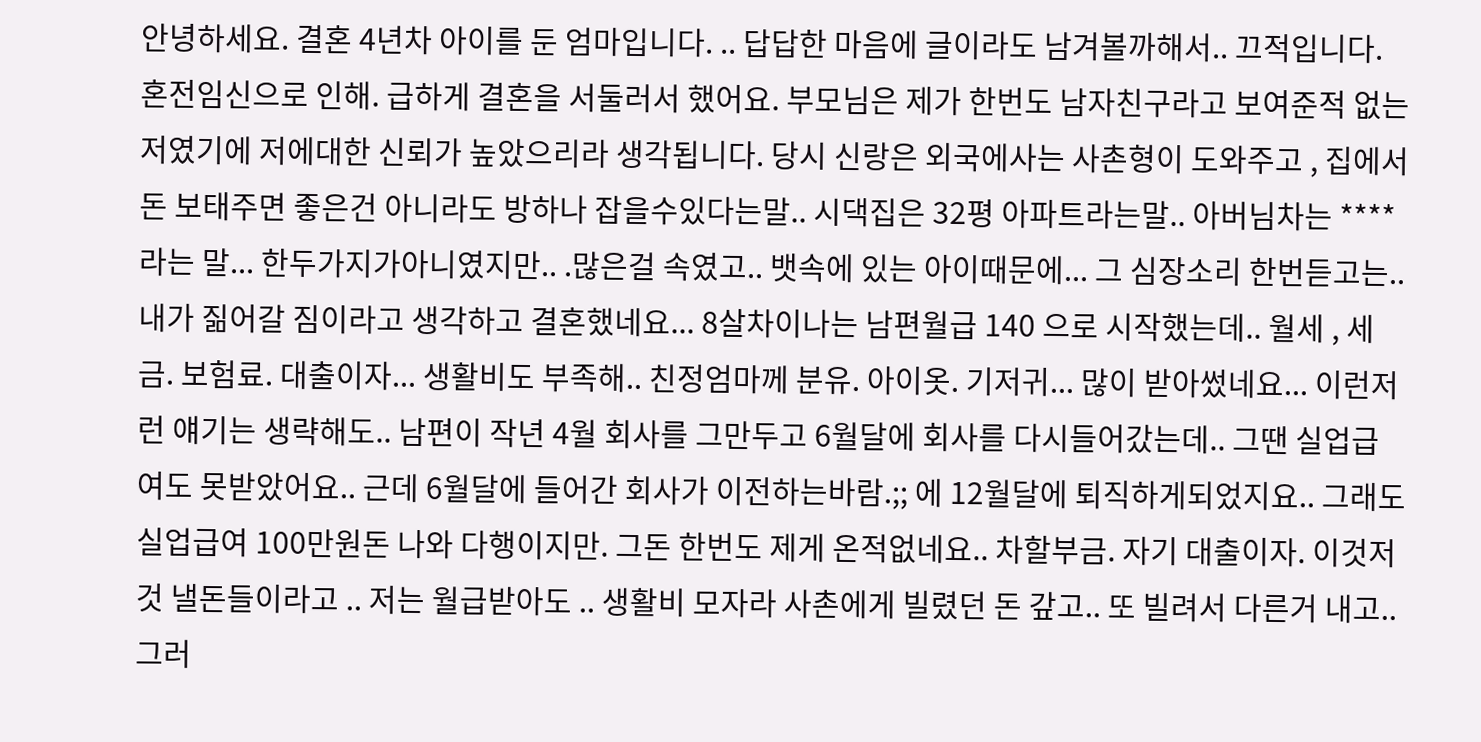안녕하세요. 결혼 4년차 아이를 둔 엄마입니다. .. 답답한 마음에 글이라도 남겨볼까해서.. 끄적입니다. 혼전임신으로 인해. 급하게 결혼을 서둘러서 했어요. 부모님은 제가 한번도 남자친구라고 보여준적 없는 저였기에 저에대한 신뢰가 높았으리라 생각됩니다. 당시 신랑은 외국에사는 사촌형이 도와주고 , 집에서 돈 보태주면 좋은건 아니라도 방하나 잡을수있다는말.. 시댁집은 32평 아파트라는말.. 아버님차는 ****라는 말... 한두가지가아니였지만.. .많은걸 속였고.. 뱃속에 있는 아이때문에... 그 심장소리 한번듣고는.. 내가 짊어갈 짐이라고 생각하고 결혼했네요... 8살차이나는 남편월급 140 으로 시작했는데.. 월세 , 세금. 보험료. 대출이자... 생활비도 부족해.. 친정엄마께 분유. 아이옷. 기저귀... 많이 받아썼네요... 이런저런 얘기는 생략해도.. 남편이 작년 4월 회사를 그만두고 6월달에 회사를 다시들어갔는데.. 그땐 실업급여도 못받았어요.. 근데 6월달에 들어간 회사가 이전하는바람.;; 에 12월달에 퇴직하게되었지요.. 그래도 실업급여 100만원돈 나와 다행이지만. 그돈 한번도 제게 온적없네요.. 차할부금. 자기 대출이자. 이것저것 낼돈들이라고 .. 저는 월급받아도 .. 생활비 모자라 사촌에게 빌렸던 돈 갚고.. 또 빌려서 다른거 내고.. 그러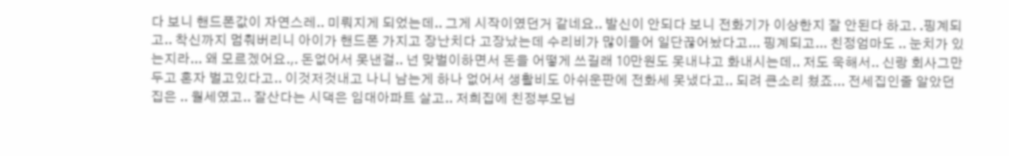다 보니 핸드폰값이 자연스레.. 미뤄지게 되었는데.. 그게 시작이였던거 같네요.. 발신이 안되다 보니 전화기가 이상한지 잘 안된다 하고. .핑계되고.. 착신까지 멈춰버리니 아이가 핸드폰 가지고 장난치다 고장났는데 수리비가 많이들어 일단끊어놨다고... 핑계되고... 친정엄마도 .. 눈치가 있는지라... 왜 모르겠어요.,. 돈없어서 못낸걸.. 넌 맞벌이하면서 돈을 어떻게 쓰길래 10만원도 못내냐고 화내시는데.. 저도 욱해서.. 신랑 회사그만두고 혼자 벌고있다고.. 이것저것내고 나니 남는게 하나 없어서 생활비도 아쉬운판에 전화세 못냈다고.. 되려 큰소리 쳤죠... 전세집인줄 알았던집은 .. 월세였고.. 잘산다는 시댁은 임대아파트 살고.. 저희집에 친정부모님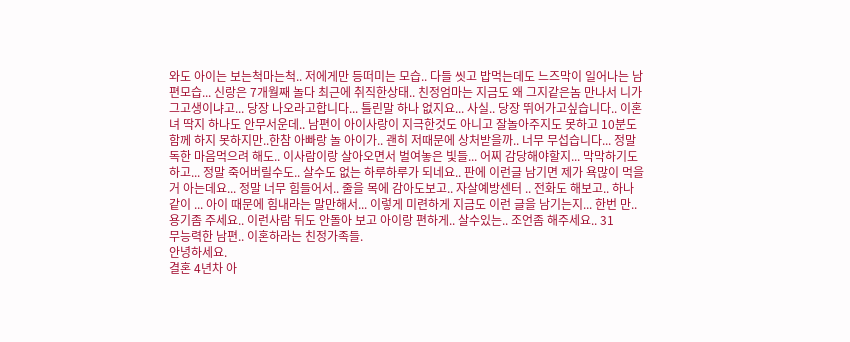와도 아이는 보는척마는척.. 저에게만 등떠미는 모습.. 다들 씻고 밥먹는데도 느즈막이 일어나는 남편모습... 신랑은 7개월째 놀다 최근에 취직한상태.. 친정엄마는 지금도 왜 그지같은놈 만나서 니가 그고생이냐고... 당장 나오라고합니다... 틀린말 하나 없지요... 사실.. 당장 뛰어가고싶습니다.. 이혼녀 딱지 하나도 안무서운데.. 남편이 아이사랑이 지극한것도 아니고 잘놀아주지도 못하고 10분도 함께 하지 못하지만..한참 아빠랑 놀 아이가.. 괜히 저때문에 상처받을까.. 너무 무섭습니다... 정말 독한 마음먹으려 해도.. 이사람이랑 살아오면서 벌여놓은 빛들... 어찌 감당해야할지... 막막하기도 하고... 정말 죽어버릴수도.. 살수도 없는 하루하루가 되네요.. 판에 이런글 남기면 제가 욕많이 먹을거 아는데요... 정말 너무 힘들어서.. 줄을 목에 감아도보고.. 자살예방센터 .. 전화도 해보고.. 하나같이 ... 아이 때문에 힘내라는 말만해서... 이렇게 미련하게 지금도 이런 글을 남기는지... 한번 만.. 용기좀 주세요.. 이런사람 뒤도 안돌아 보고 아이랑 편하게.. 살수있는.. 조언좀 해주세요.. 31
무능력한 남편.. 이혼하라는 친정가족들.
안녕하세요.
결혼 4년차 아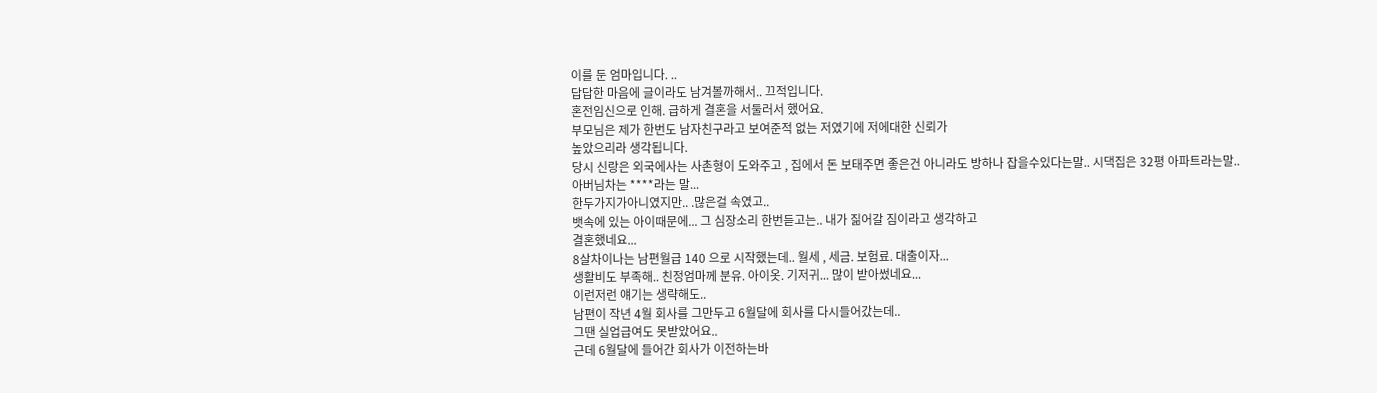이를 둔 엄마입니다. ..
답답한 마음에 글이라도 남겨볼까해서.. 끄적입니다.
혼전임신으로 인해. 급하게 결혼을 서둘러서 했어요.
부모님은 제가 한번도 남자친구라고 보여준적 없는 저였기에 저에대한 신뢰가
높았으리라 생각됩니다.
당시 신랑은 외국에사는 사촌형이 도와주고 , 집에서 돈 보태주면 좋은건 아니라도 방하나 잡을수있다는말.. 시댁집은 32평 아파트라는말..
아버님차는 ****라는 말...
한두가지가아니였지만.. .많은걸 속였고..
뱃속에 있는 아이때문에... 그 심장소리 한번듣고는.. 내가 짊어갈 짐이라고 생각하고
결혼했네요...
8살차이나는 남편월급 140 으로 시작했는데.. 월세 , 세금. 보험료. 대출이자...
생활비도 부족해.. 친정엄마께 분유. 아이옷. 기저귀... 많이 받아썼네요...
이런저런 얘기는 생략해도..
남편이 작년 4월 회사를 그만두고 6월달에 회사를 다시들어갔는데..
그땐 실업급여도 못받았어요..
근데 6월달에 들어간 회사가 이전하는바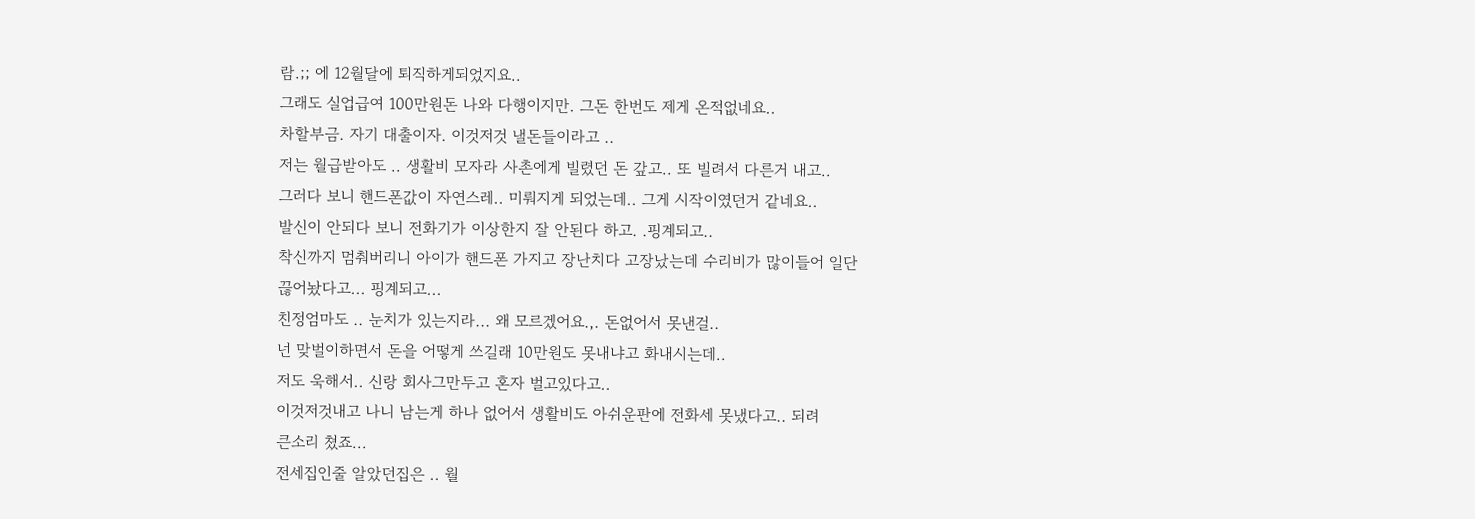람.;; 에 12월달에 퇴직하게되었지요..
그래도 실업급여 100만원돈 나와 다행이지만. 그돈 한번도 제게 온적없네요..
차할부금. 자기 대출이자. 이것저것 낼돈들이라고 ..
저는 월급받아도 .. 생활비 모자라 사촌에게 빌렸던 돈 갚고.. 또 빌려서 다른거 내고..
그러다 보니 핸드폰값이 자연스레.. 미뤄지게 되었는데.. 그게 시작이였던거 같네요..
발신이 안되다 보니 전화기가 이상한지 잘 안된다 하고. .핑계되고..
착신까지 멈춰버리니 아이가 핸드폰 가지고 장난치다 고장났는데 수리비가 많이들어 일단
끊어놨다고... 핑계되고...
친정엄마도 .. 눈치가 있는지라... 왜 모르겠어요.,. 돈없어서 못낸걸..
넌 맞벌이하면서 돈을 어떻게 쓰길래 10만원도 못내냐고 화내시는데..
저도 욱해서.. 신랑 회사그만두고 혼자 벌고있다고..
이것저것내고 나니 남는게 하나 없어서 생활비도 아쉬운판에 전화세 못냈다고.. 되려
큰소리 쳤죠...
전세집인줄 알았던집은 .. 월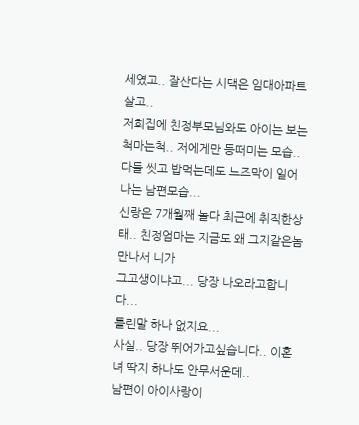세였고.. 잘산다는 시댁은 임대아파트 살고..
저희집에 친정부모님와도 아이는 보는척마는척.. 저에게만 등떠미는 모습..
다들 씻고 밥먹는데도 느즈막이 일어나는 남편모습...
신랑은 7개월째 놀다 최근에 취직한상태.. 친정엄마는 지금도 왜 그지같은놈 만나서 니가
그고생이냐고... 당장 나오라고합니다...
틀린말 하나 없지요...
사실.. 당장 뛰어가고싶습니다.. 이혼녀 딱지 하나도 안무서운데..
남편이 아이사랑이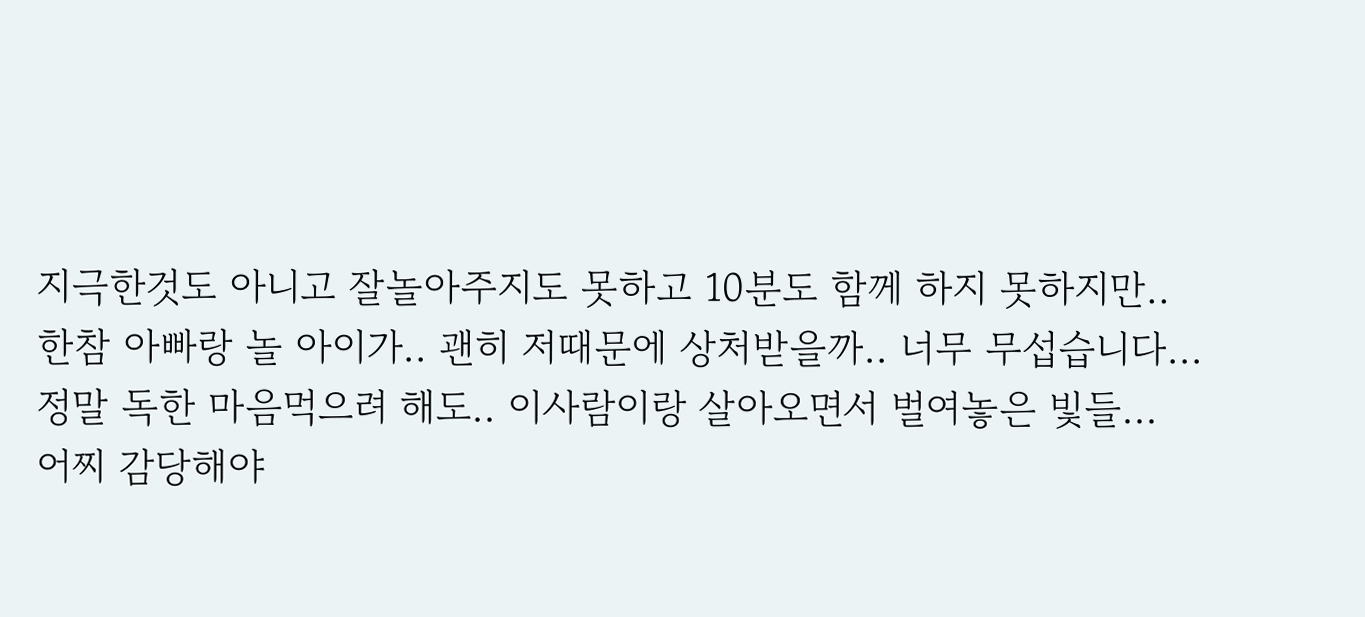지극한것도 아니고 잘놀아주지도 못하고 10분도 함께 하지 못하지만..
한참 아빠랑 놀 아이가.. 괜히 저때문에 상처받을까.. 너무 무섭습니다...
정말 독한 마음먹으려 해도.. 이사람이랑 살아오면서 벌여놓은 빛들...
어찌 감당해야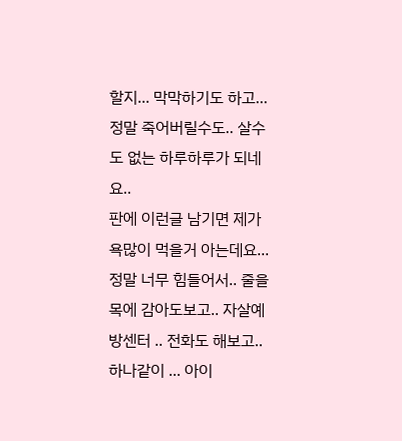할지... 막막하기도 하고...
정말 죽어버릴수도.. 살수도 없는 하루하루가 되네요..
판에 이런글 남기면 제가 욕많이 먹을거 아는데요...
정말 너무 힘들어서.. 줄을 목에 감아도보고.. 자살예방센터 .. 전화도 해보고..
하나같이 ... 아이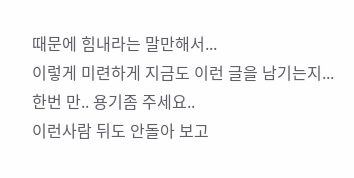때문에 힘내라는 말만해서...
이렇게 미련하게 지금도 이런 글을 남기는지...
한번 만.. 용기좀 주세요..
이런사람 뒤도 안돌아 보고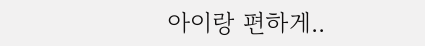아이랑 편하게..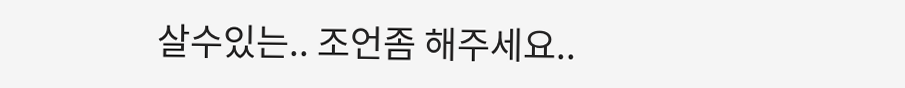살수있는.. 조언좀 해주세요..